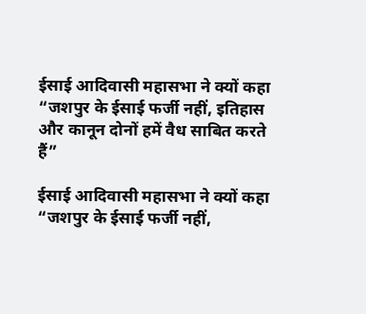ईसाई आदिवासी महासभा ने क्यों कहा “जशपुर के ईसाई फर्जी नहीं, इतिहास और कानून दोनों हमें वैध साबित करते हैं”

ईसाई आदिवासी महासभा ने क्यों कहा “जशपुर के ईसाई फर्जी नहीं,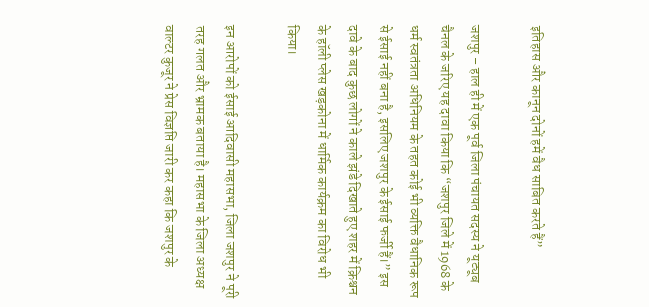इतिहास और कानून दोनों हमें वैध साबित करते हैं”

जशपुर – हाल ही में एक पूर्व जिला पंचायत सदस्य ने यूट्यूब चैनल के जरिए यह दावा किया कि “जशपुर जिले में 1968 के धर्म स्वतंत्रता अधिनियम के तहत कोई भी व्यक्ति वैधानिक रूप से ईसाई नहीं बना है, इसलिए जशपुर के ईसाई फर्जी हैं।” इस दावे के बाद कुछ लोगों ने काले झंडे दिखाते हुए शहर में क्रिश्चन के हॉली प्लेस खड़कोना में धार्मिक कार्यक्रम का विरोध भी किया।

इन आरोपों को ईसाई आदिवासी महासभा, जिला जशपुर ने पूरी तरह गलत और भ्रामक बताया है। महासभा के जिला अध्यक्ष वाल्टर कुजूर ने प्रेस विज्ञप्ति जारी कर कहा कि जशपुर के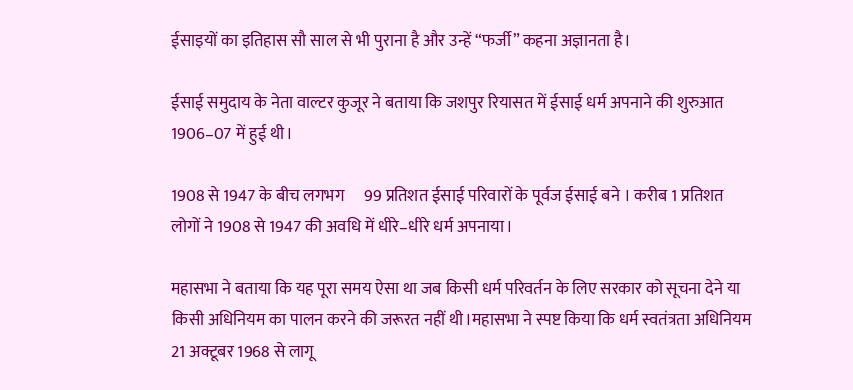ईसाइयों का इतिहास सौ साल से भी पुराना है और उन्हें “फर्जी” कहना अज्ञानता है।

ईसाई समुदाय के नेता वाल्टर कुजूर ने बताया कि जशपुर रियासत में ईसाई धर्म अपनाने की शुरुआत 1906–07 में हुई थी।

1908 से 1947 के बीच लगभग      99 प्रतिशत ईसाई परिवारों के पूर्वज ईसाई बने । करीब 1 प्रतिशत लोगों ने 1908 से 1947 की अवधि में धीरे–धीरे धर्म अपनाया।

महासभा ने बताया कि यह पूरा समय ऐसा था जब किसी धर्म परिवर्तन के लिए सरकार को सूचना देने या किसी अधिनियम का पालन करने की जरूरत नहीं थी।महासभा ने स्पष्ट किया कि धर्म स्वतंत्रता अधिनियम 21 अक्टूबर 1968 से लागू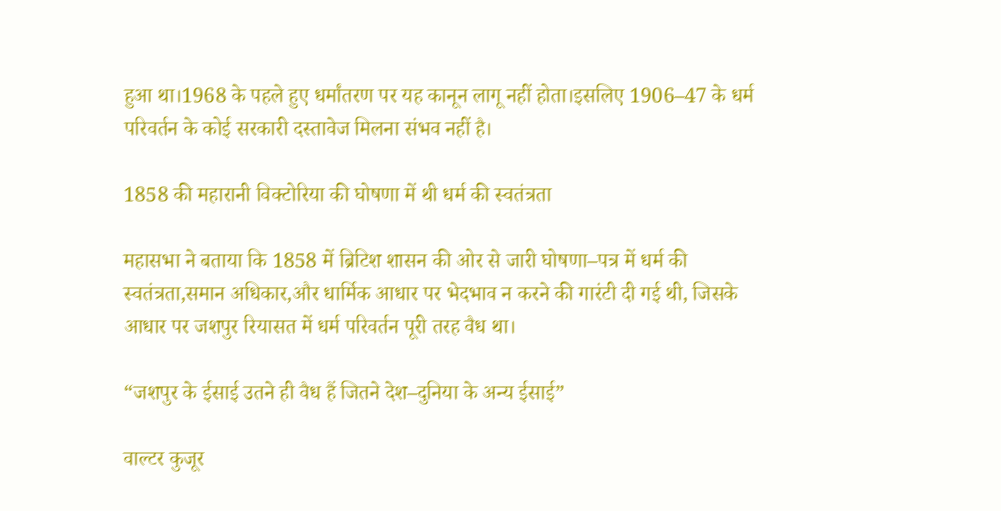हुआ था।1968 के पहले हुए धर्मांतरण पर यह कानून लागू नहीं होता।इसलिए 1906–47 के धर्म परिवर्तन के कोई सरकारी दस्तावेज मिलना संभव नहीं है।

1858 की महारानी विक्टोरिया की घोषणा में थी धर्म की स्वतंत्रता

महासभा ने बताया कि 1858 में ब्रिटिश शासन की ओर से जारी घोषणा–पत्र में धर्म की स्वतंत्रता,समान अधिकार,और धार्मिक आधार पर भेदभाव न करने की गारंटी दी गई थी, जिसके आधार पर जशपुर रियासत में धर्म परिवर्तन पूरी तरह वैध था।

“जशपुर के ईसाई उतने ही वैध हैं जितने देश–दुनिया के अन्य ईसाई”

वाल्टर कुजूर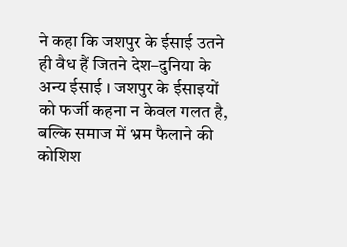ने कहा कि जशपुर के ईसाई उतने ही वैध हैं जितने देश–दुनिया के अन्य ईसाई । जशपुर के ईसाइयों को फर्जी कहना न केवल गलत है, बल्कि समाज में भ्रम फैलाने की कोशिश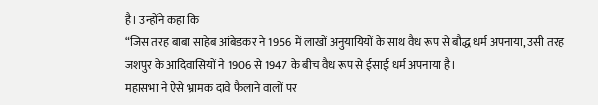है। उन्होंने कहा कि
“जिस तरह बाबा साहेब आंबेडकर ने 1956 में लाखों अनुयायियों के साथ वैध रूप से बौद्ध धर्म अपनाया, उसी तरह जशपुर के आदिवासियों ने 1906 से 1947 के बीच वैध रूप से ईसाई धर्म अपनाया है।
महासभा ने ऐसे भ्रामक दावे फैलाने वालों पर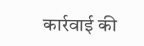कार्रवाई की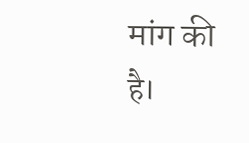मांग की है।